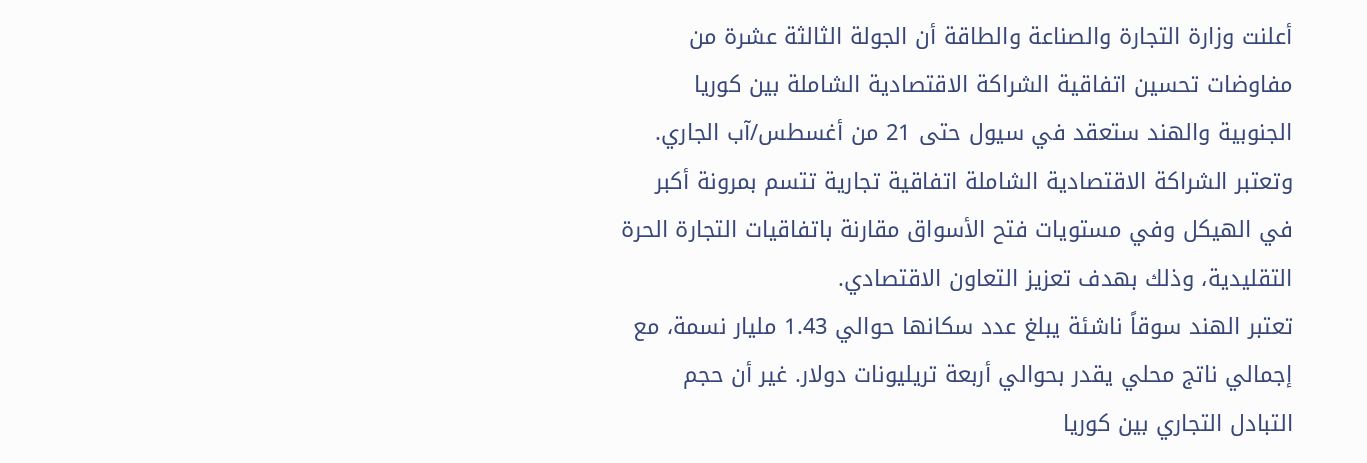أعلنت وزارة التجارة والصناعة والطاقة أن الجولة الثالثة عشرة من مفاوضات تحسين اتفاقية الشراكة الاقتصادية الشاملة بين كوريا الجنوبية والهند ستعقد في سيول حتى 21 من أغسطس/آب الجاري. وتعتبر الشراكة الاقتصادية الشاملة اتفاقية تجارية تتسم بمرونة أكبر في الهيكل وفي مستويات فتح الأسواق مقارنة باتفاقيات التجارة الحرة التقليدية، وذلك بهدف تعزيز التعاون الاقتصادي.
تعتبر الهند سوقاً ناشئة يبلغ عدد سكانها حوالي 1.43 مليار نسمة، مع إجمالي ناتج محلي يقدر بحوالي أربعة تريليونات دولار. غير أن حجم التبادل التجاري بين كوريا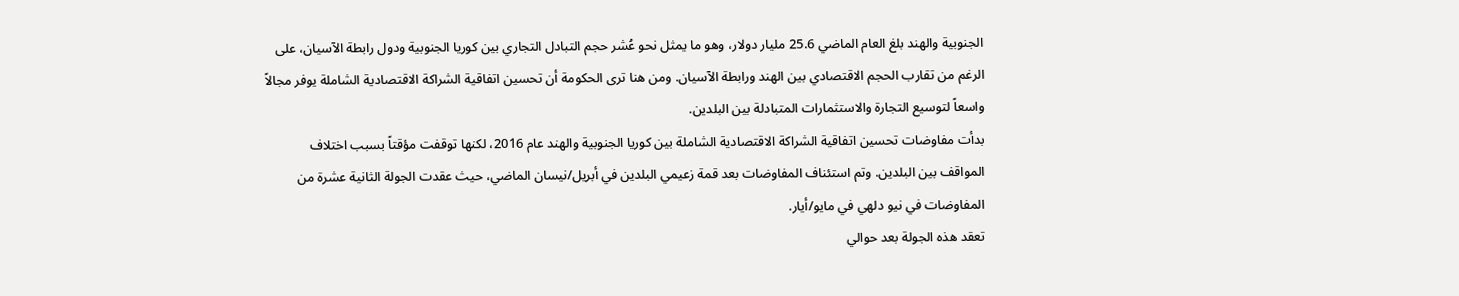الجنوبية والهند بلغ العام الماضي 25.6 مليار دولار، وهو ما يمثل نحو عُشر حجم التبادل التجاري بين كوريا الجنوبية ودول رابطة الآسيان، على الرغم من تقارب الحجم الاقتصادي بين الهند ورابطة الآسيان. ومن هنا ترى الحكومة أن تحسين اتفاقية الشراكة الاقتصادية الشاملة يوفر مجالاً واسعاً لتوسيع التجارة والاستثمارات المتبادلة بين البلدين.
بدأت مفاوضات تحسين اتفاقية الشراكة الاقتصادية الشاملة بين كوريا الجنوبية والهند عام 2016، لكنها توقفت مؤقتاً بسبب اختلاف المواقف بين البلدين. وتم استئناف المفاوضات بعد قمة زعيمي البلدين في أبريل/نيسان الماضي، حيث عقدت الجولة الثانية عشرة من المفاوضات في نيو دلهي في مايو/أيار.
تعقد هذه الجولة بعد حوالي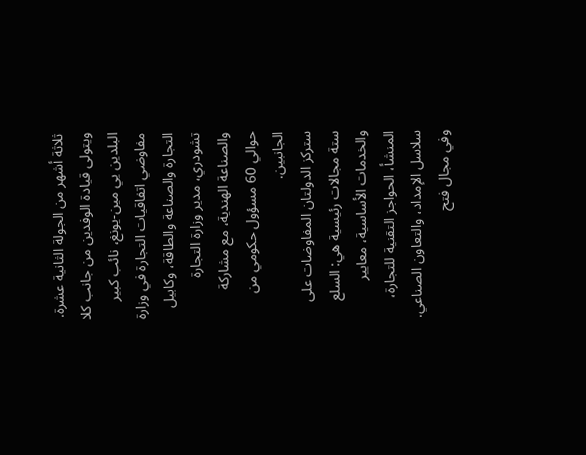ثلاثة أشهر من الجولة الثانية عشرة. ويتولى قيادة الوفدين من جانب كلا البلدين يي مين-يونغ، نائب كبير مفاوضي اتفاقيات التجارة في وزارة التجارة والصناعة والطاقة، وكابيل تشودري، مدير وزارة التجارة والصناعة الهندية، مع مشاركة حوالي 60 مسؤول حكومي من الجانبين.
ستركز الدولتان المفاوضات على ستة مجالات رئيسية هي: السلع والخدمات الأساسية، معايير المنشأ، الحواجز التقنية للتجارة، سلاسل الإمداد، والتعاون الصناعي. وفي مجال فتح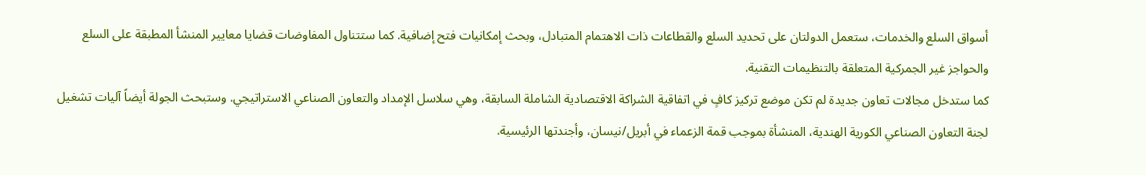أسواق السلع والخدمات، ستعمل الدولتان على تحديد السلع والقطاعات ذات الاهتمام المتبادل، وبحث إمكانيات فتح إضافية. كما ستتناول المفاوضات قضايا معايير المنشأ المطبقة على السلع والحواجز غير الجمركية المتعلقة بالتنظيمات التقنية.
كما ستدخل مجالات تعاون جديدة لم تكن موضع تركيز كافٍ في اتفاقية الشراكة الاقتصادية الشاملة السابقة، وهي سلاسل الإمداد والتعاون الصناعي الاستراتيجي. وستبحث الجولة أيضاً آليات تشغيل لجنة التعاون الصناعي الكورية الهندية، المنشأة بموجب قمة الزعماء في أبريل/نيسان، وأجندتها الرئيسية.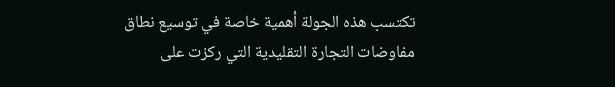تكتسب هذه الجولة أهمية خاصة في توسيع نطاق مفاوضات التجارة التقليدية التي ركزت على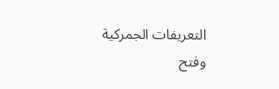التعريفات الجمركية وفتح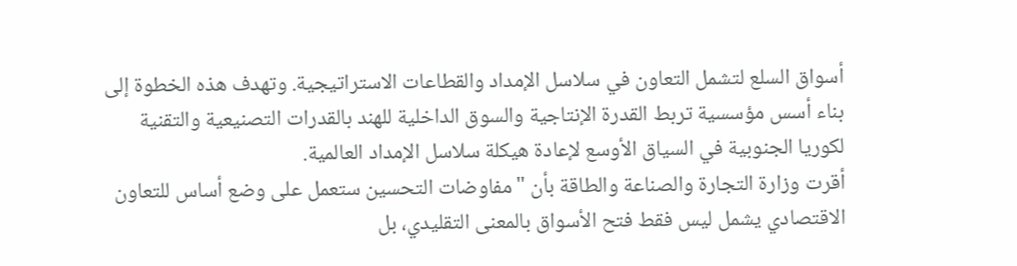أسواق السلع لتشمل التعاون في سلاسل الإمداد والقطاعات الاستراتيجية. وتهدف هذه الخطوة إلى بناء أسس مؤسسية تربط القدرة الإنتاجية والسوق الداخلية للهند بالقدرات التصنيعية والتقنية لكوريا الجنوبية في السياق الأوسع لإعادة هيكلة سلاسل الإمداد العالمية.
أقرت وزارة التجارة والصناعة والطاقة بأن "مفاوضات التحسين ستعمل على وضع أساس للتعاون الاقتصادي يشمل ليس فقط فتح الأسواق بالمعنى التقليدي، بل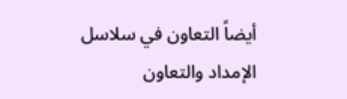أيضاً التعاون في سلاسل الإمداد والتعاون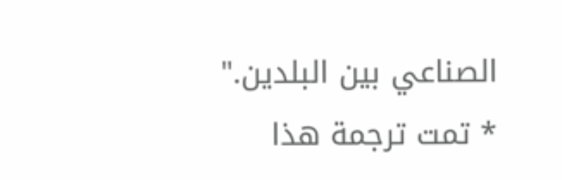الصناعي بين البلدين."
* تمت ترجمة هذا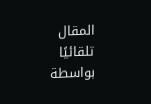المقال تلقائيًا بواسطة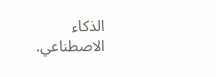الذكاء الاصطناعي.